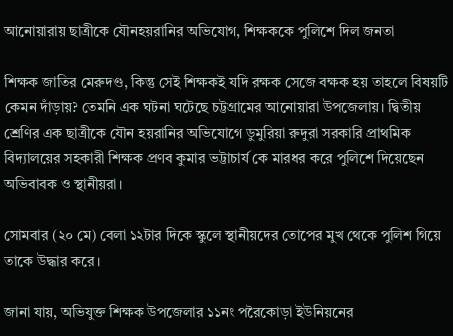আনোয়ারায় ছাত্রীকে যৌনহয়রানির অভিযোগ, শিক্ষককে পুলিশে দিল জনতা

শিক্ষক জাতির মেরুদণ্ড, কিন্তু সেই শিক্ষকই যদি রক্ষক সেজে বক্ষক হয় তাহলে বিষয়টি কেমন দাঁড়ায়? তেমনি এক ঘটনা ঘটেছে চট্টগ্রামের আনোয়ারা উপজেলায়। দ্বিতীয় শ্রেণির এক ছাত্রীকে যৌন হয়রানির অভিযোগে ডুমুরিয়া রুদুরা সরকারি প্রাথমিক বিদ্যালয়ের সহকারী শিক্ষক প্রণব কুমার ভট্টাচার্য কে মারধর করে পুলিশে দিয়েছেন অভিবাবক ও স্থানীয়রা।

সোমবার (২০ মে) বেলা ১২টার দিকে স্কুলে স্থানীয়দের তোপের মুখ থেকে পুলিশ গিয়ে তাকে উদ্ধার করে।

জানা যায়, অভিযুক্ত শিক্ষক উপজেলার ১১নং পরৈকোড়া ইউনিয়নের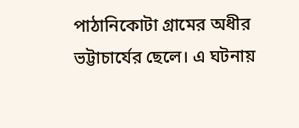পাঠানিকোটা গ্রামের অধীর ভট্টাচার্যের ছেলে। এ ঘটনায়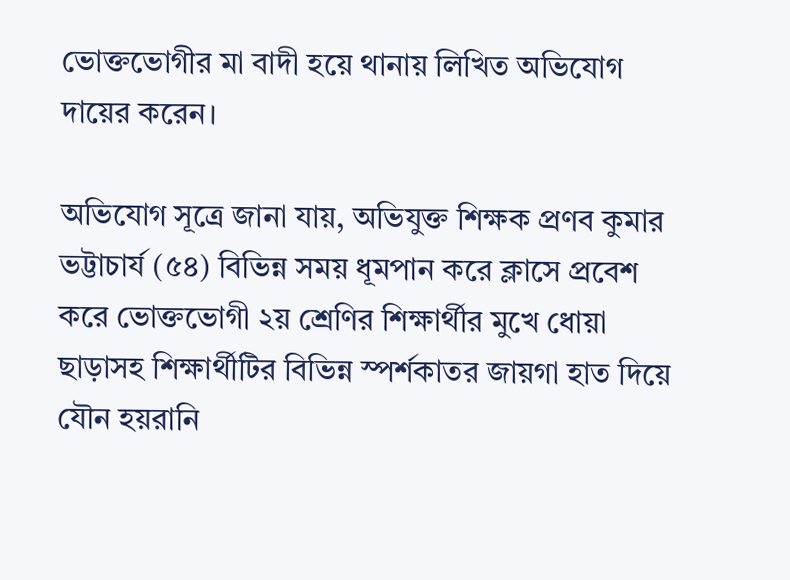ভোক্তভোগীর মা বাদী হয়ে থানায় লিখিত অভিযোগ দায়ের করেন।

অভিযোগ সূত্রে জানা যায়, অভিযুক্ত শিক্ষক প্রণব কুমার ভট্টাচার্য (৫৪) বিভিন্ন সময় ধূমপান করে ক্লাসে প্রবেশ করে ভোক্তভোগী ২য় শ্রেণির শিক্ষার্থীর মুখে ধোয়া ছাড়াসহ শিক্ষার্থীটির বিভিন্ন স্পর্শকাতর জায়গা হাত দিয়ে যৌন হয়রানি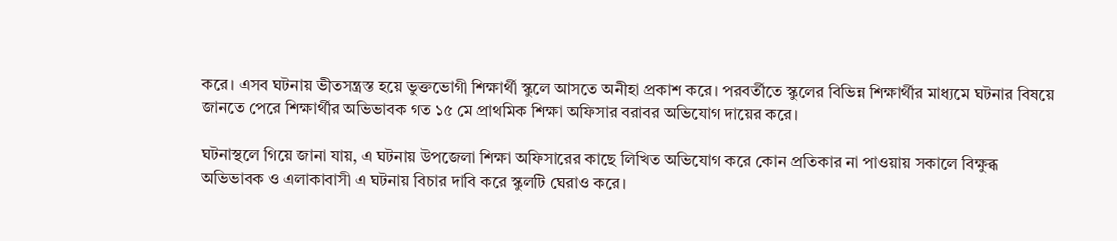করে। এসব ঘটনায় ভীতসন্ত্রস্ত হয়ে ভুক্তভোগী শিক্ষার্থী স্কুলে আসতে অনীহা প্রকাশ করে। পরবর্তীতে স্কুলের বিভিন্ন শিক্ষার্থীর মাধ্যমে ঘটনার বিষয়ে জানতে পেরে শিক্ষার্থীর অভিভাবক গত ১৫ মে প্রাথমিক শিক্ষা অফিসার বরাবর অভিযোগ দায়ের করে।

ঘটনাস্থলে গিয়ে জানা যায়, এ ঘটনায় উপজেলা শিক্ষা অফিসারের কাছে লিখিত অভিযোগ করে কোন প্রতিকার না পাওয়ায় সকালে বিক্ষুব্ধ অভিভাবক ও এলাকাবাসী এ ঘটনায় বিচার দাবি করে স্কুলটি ঘেরাও করে।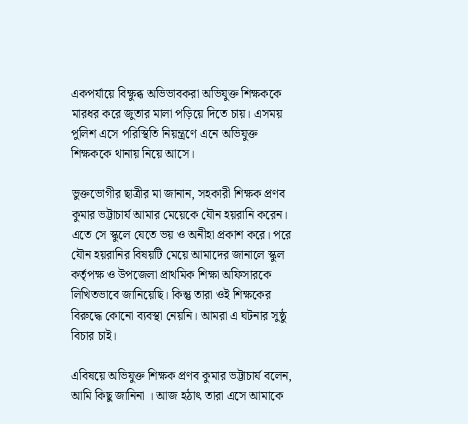একপর্যায়ে বিক্ষুব্ধ অভিভাবকরা অভিযুক্ত শিক্ষককে মারধর করে জুতার মালা পড়িয়ে দিতে চায়। এসময় পুলিশ এসে পরিস্থিতি নিয়ন্ত্রণে এনে অভিযুক্ত শিক্ষককে থানায় নিয়ে আসে।

ভুক্তভোগীর ছাত্রীর মা জানান, সহকারী শিক্ষক প্রণব কুমার ভট্টাচার্য আমার মেয়েকে যৌন হয়রানি করেন। এতে সে স্কুলে যেতে ভয় ও অনীহা প্রকাশ করে। পরে যৌন হয়রানির বিষয়টি মেয়ে আমাদের জানালে স্কুল কর্তৃপক্ষ ও উপজেলা প্রাথমিক শিক্ষা অফিসারকে লিখিতভাবে জানিয়েছি। কিন্তু তারা ওই শিক্ষকের বিরুদ্ধে কোনো ব্যবস্থা নেয়নি। আমরা এ ঘটনার সুষ্ঠু বিচার চাই।

এবিষয়ে অভিযুক্ত শিক্ষক প্রণব কুমার ভট্টাচার্য বলেন, আমি কিছু জানিনা । আজ হঠাৎ তারা এসে আমাকে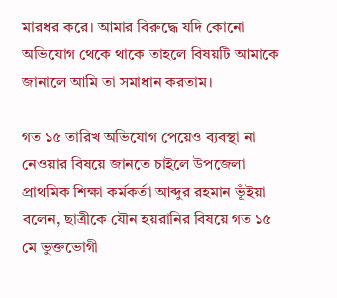মারধর করে। আমার বিরুদ্ধে যদি কোনো অভিযোগ থেকে থাকে তাহলে বিষয়টি আমাকে জানালে আমি তা সমাধান করতাম।

গত ১৫ তারিখ অভিযোগ পেয়েও ব্যবস্থা না নেওয়ার বিষয়ে জানতে চাইলে উপজেলা প্রাথমিক শিক্ষা কর্মকর্তা আব্দুর রহমান ভূঁইয়া বলেন, ছাত্রীকে যৌন হয়রানির বিষয়ে গত ১৫ মে ভুক্তভোগী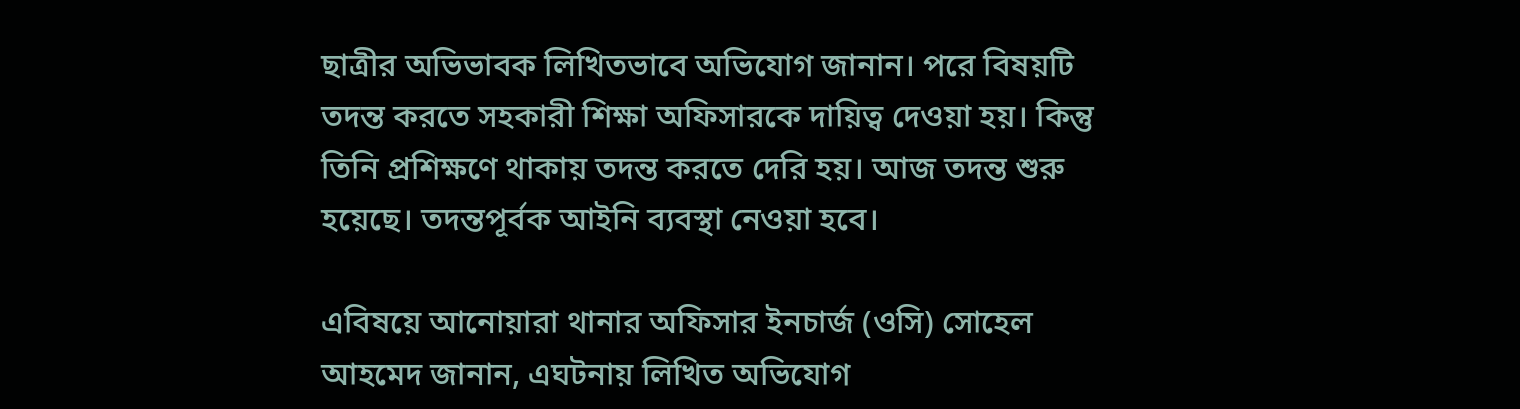ছাত্রীর অভিভাবক লিখিতভাবে অভিযোগ জানান। পরে বিষয়টি তদন্ত করতে সহকারী শিক্ষা অফিসারকে দায়িত্ব দেওয়া হয়। কিন্তু তিনি প্রশিক্ষণে থাকায় তদন্ত করতে দেরি হয়। আজ তদন্ত শুরু হয়েছে। তদন্তপূর্বক আইনি ব্যবস্থা নেওয়া হবে।

এবিষয়ে আনোয়ারা থানার অফিসার ইনচার্জ (ওসি) সোহেল আহমেদ জানান, এঘটনায় লিখিত অভিযোগ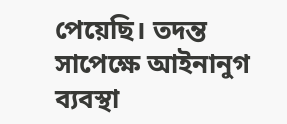পেয়েছি। তদন্ত সাপেক্ষে আইনানুগ ব্যবস্থা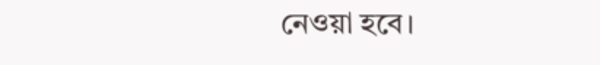নেওয়া হবে।